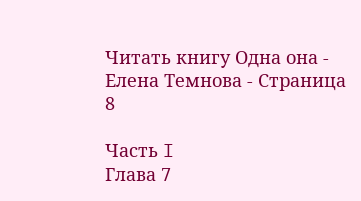Читать книгу Одна она - Елена Темнова - Страница 8

Часть I
Глава 7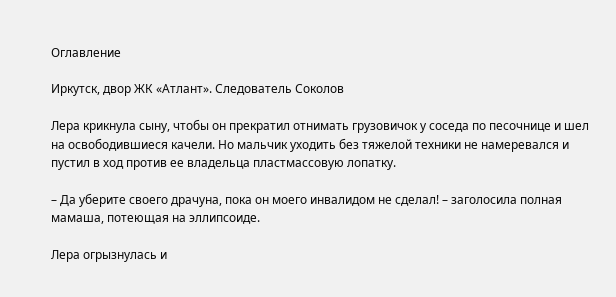Оглавление

Иркутск, двор ЖК «Атлант». Следователь Соколов

Лера крикнула сыну, чтобы он прекратил отнимать грузовичок у соседа по песочнице и шел на освободившиеся качели. Но мальчик уходить без тяжелой техники не намеревался и пустил в ход против ее владельца пластмассовую лопатку.

– Да уберите своего драчуна, пока он моего инвалидом не сделал! – заголосила полная мамаша, потеющая на эллипсоиде.

Лера огрызнулась и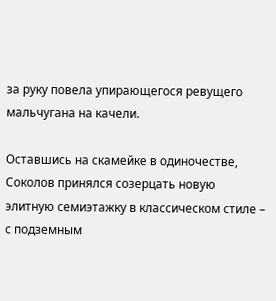за руку повела упирающегося ревущего мальчугана на качели.

Оставшись на скамейке в одиночестве, Соколов принялся созерцать новую элитную семиэтажку в классическом стиле – с подземным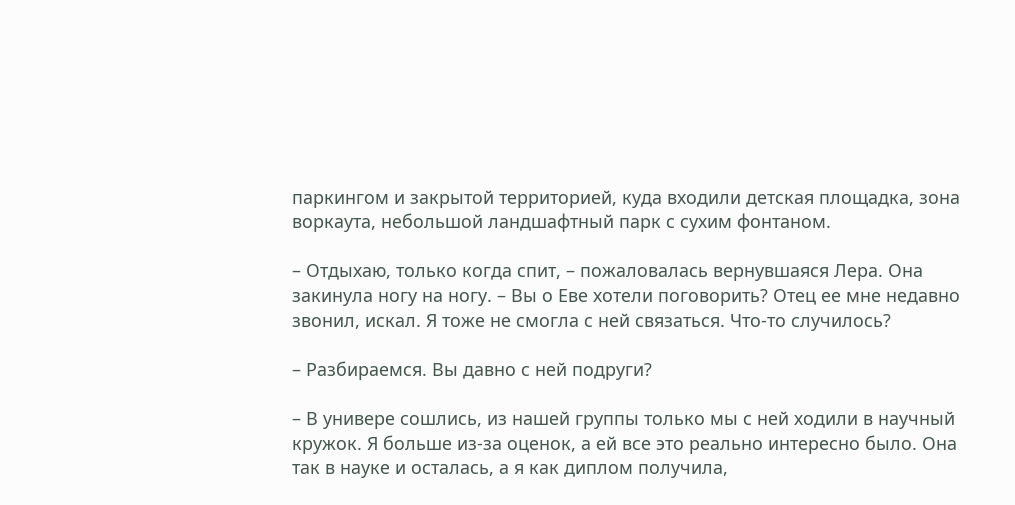паркингом и закрытой территорией, куда входили детская площадка, зона воркаута, небольшой ландшафтный парк с сухим фонтаном.

– Отдыхаю, только когда спит, – пожаловалась вернувшаяся Лера. Она закинула ногу на ногу. – Вы о Еве хотели поговорить? Отец ее мне недавно звонил, искал. Я тоже не смогла с ней связаться. Что-то случилось?

– Разбираемся. Вы давно с ней подруги?

– В универе сошлись, из нашей группы только мы с ней ходили в научный кружок. Я больше из-за оценок, а ей все это реально интересно было. Она так в науке и осталась, а я как диплом получила,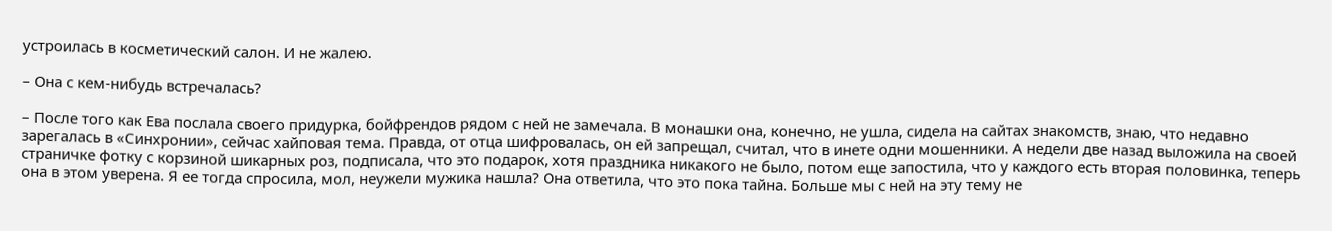устроилась в косметический салон. И не жалею.

– Она с кем-нибудь встречалась?

– После того как Ева послала своего придурка, бойфрендов рядом с ней не замечала. В монашки она, конечно, не ушла, сидела на сайтах знакомств, знаю, что недавно зарегалась в «Синхронии», сейчас хайповая тема. Правда, от отца шифровалась, он ей запрещал, считал, что в инете одни мошенники. А недели две назад выложила на своей страничке фотку с корзиной шикарных роз, подписала, что это подарок, хотя праздника никакого не было, потом еще запостила, что у каждого есть вторая половинка, теперь она в этом уверена. Я ее тогда спросила, мол, неужели мужика нашла? Она ответила, что это пока тайна. Больше мы с ней на эту тему не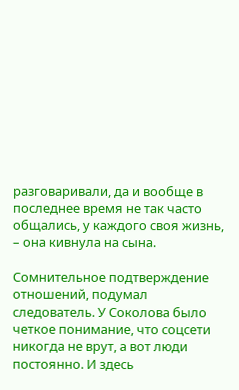разговаривали, да и вообще в последнее время не так часто общались, у каждого своя жизнь, – она кивнула на сына.

Сомнительное подтверждение отношений, подумал следователь. У Соколова было четкое понимание, что соцсети никогда не врут, а вот люди постоянно. И здесь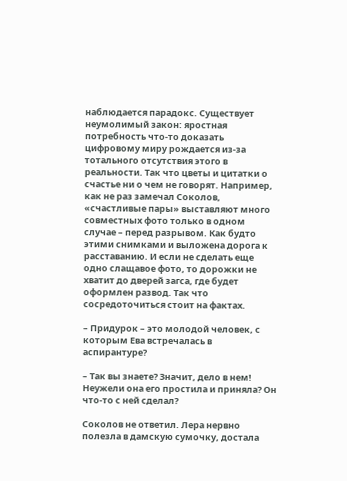наблюдается парадокс. Существует неумолимый закон: яростная потребность что-то доказать цифровому миру рождается из-за тотального отсутствия этого в реальности. Так что цветы и цитатки о счастье ни о чем не говорят. Например, как не раз замечал Соколов, «счастливые пары» выставляют много совместных фото только в одном случае – перед разрывом. Как будто этими снимками и выложена дорога к расставанию. И если не сделать еще одно слащавое фото, то дорожки не хватит до дверей загса, где будет оформлен развод. Так что сосредоточиться стоит на фактах.

– Придурок – это молодой человек, с которым Ева встречалась в аспирантуре?

– Так вы знаете? Значит, дело в нем! Неужели она его простила и приняла? Он что-то с ней сделал?

Соколов не ответил. Лера нервно полезла в дамскую сумочку, достала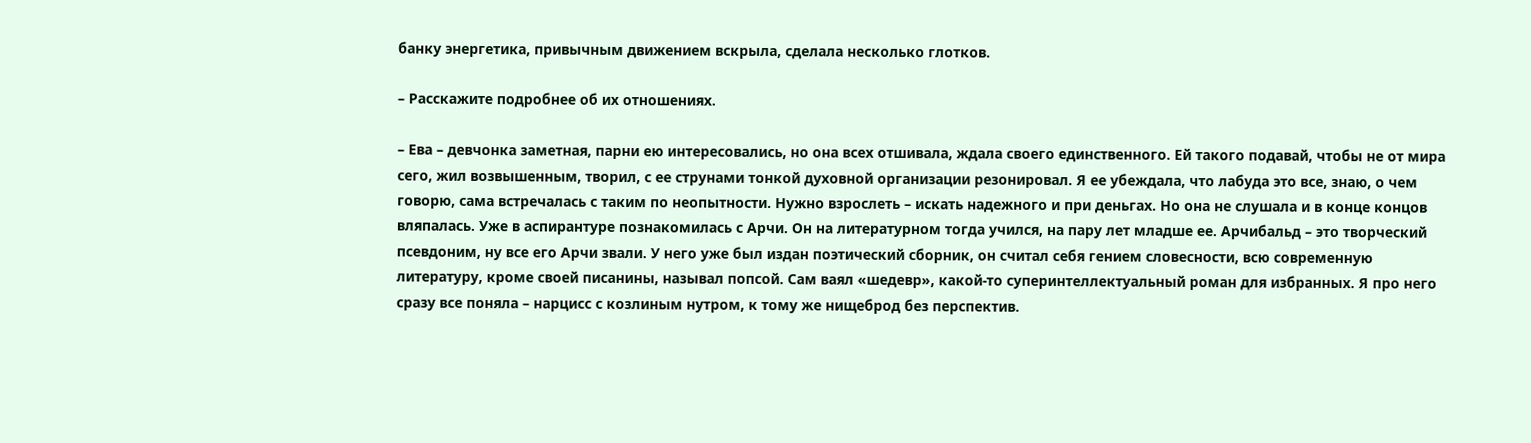банку энергетика, привычным движением вскрыла, сделала несколько глотков.

– Расскажите подробнее об их отношениях.

– Ева – девчонка заметная, парни ею интересовались, но она всех отшивала, ждала своего единственного. Ей такого подавай, чтобы не от мира сего, жил возвышенным, творил, с ее струнами тонкой духовной организации резонировал. Я ее убеждала, что лабуда это все, знаю, о чем говорю, сама встречалась с таким по неопытности. Нужно взрослеть – искать надежного и при деньгах. Но она не слушала и в конце концов вляпалась. Уже в аспирантуре познакомилась с Арчи. Он на литературном тогда учился, на пару лет младше ее. Арчибальд – это творческий псевдоним, ну все его Арчи звали. У него уже был издан поэтический сборник, он считал себя гением словесности, всю современную литературу, кроме своей писанины, называл попсой. Сам ваял «шедевр», какой-то суперинтеллектуальный роман для избранных. Я про него сразу все поняла – нарцисс с козлиным нутром, к тому же нищеброд без перспектив.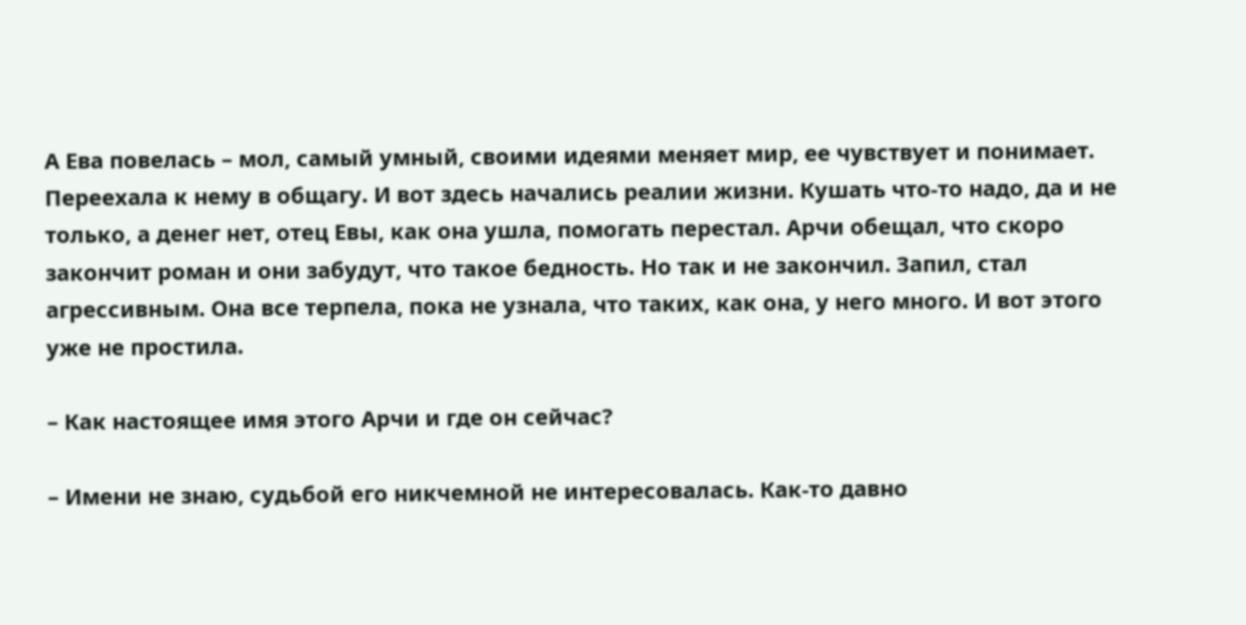А Ева повелась – мол, самый умный, своими идеями меняет мир, ее чувствует и понимает. Переехала к нему в общагу. И вот здесь начались реалии жизни. Кушать что-то надо, да и не только, а денег нет, отец Евы, как она ушла, помогать перестал. Арчи обещал, что скоро закончит роман и они забудут, что такое бедность. Но так и не закончил. Запил, стал агрессивным. Она все терпела, пока не узнала, что таких, как она, у него много. И вот этого уже не простила.

– Как настоящее имя этого Арчи и где он сейчас?

– Имени не знаю, судьбой его никчемной не интересовалась. Как-то давно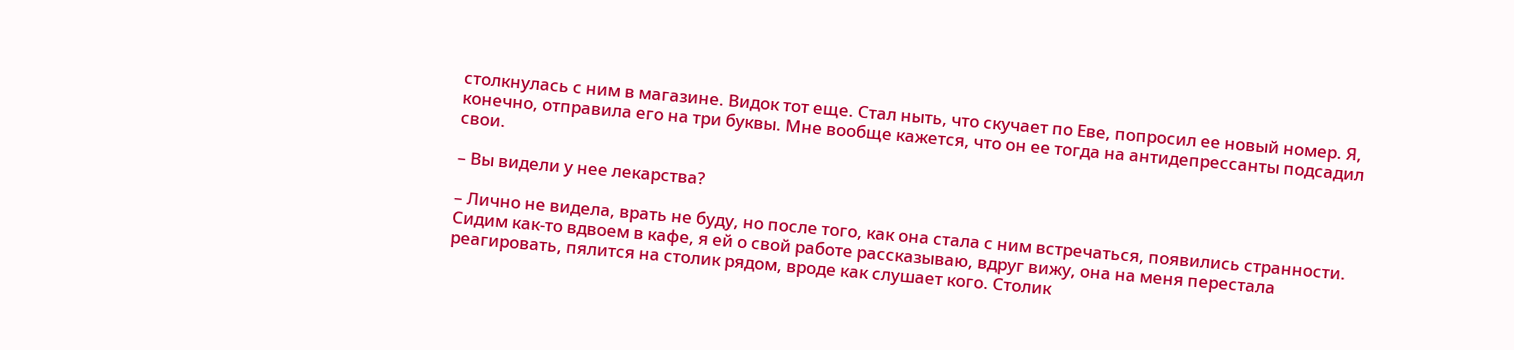столкнулась с ним в магазине. Видок тот еще. Стал ныть, что скучает по Еве, попросил ее новый номер. Я, конечно, отправила его на три буквы. Мне вообще кажется, что он ее тогда на антидепрессанты подсадил свои.

– Вы видели у нее лекарства?

– Лично не видела, врать не буду, но после того, как она стала с ним встречаться, появились странности. Сидим как-то вдвоем в кафе, я ей о свой работе рассказываю, вдруг вижу, она на меня перестала реагировать, пялится на столик рядом, вроде как слушает кого. Столик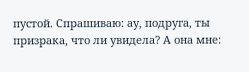пустой. Спрашиваю: ау, подруга, ты призрака, что ли увидела? А она мне: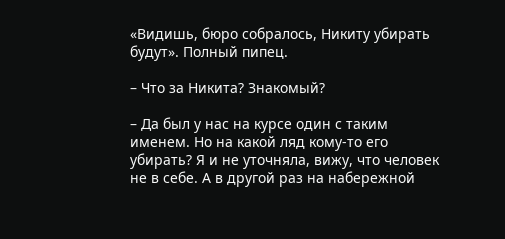«Видишь, бюро собралось, Никиту убирать будут». Полный пипец.

– Что за Никита? Знакомый?

– Да был у нас на курсе один с таким именем. Но на какой ляд кому-то его убирать? Я и не уточняла, вижу, что человек не в себе. А в другой раз на набережной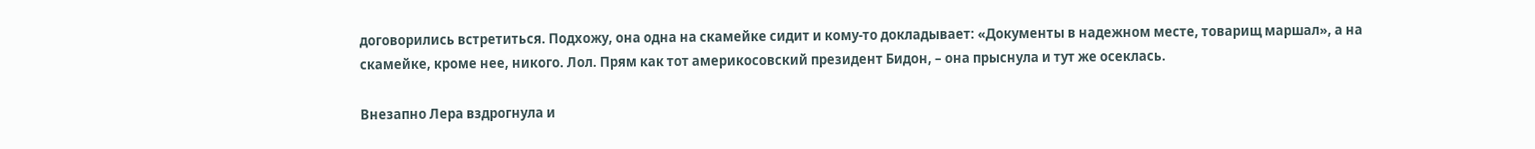договорились встретиться. Подхожу, она одна на скамейке сидит и кому-то докладывает: «Документы в надежном месте, товарищ маршал», а на скамейке, кроме нее, никого. Лол. Прям как тот америкосовский президент Бидон, – она прыснула и тут же осеклась.

Внезапно Лера вздрогнула и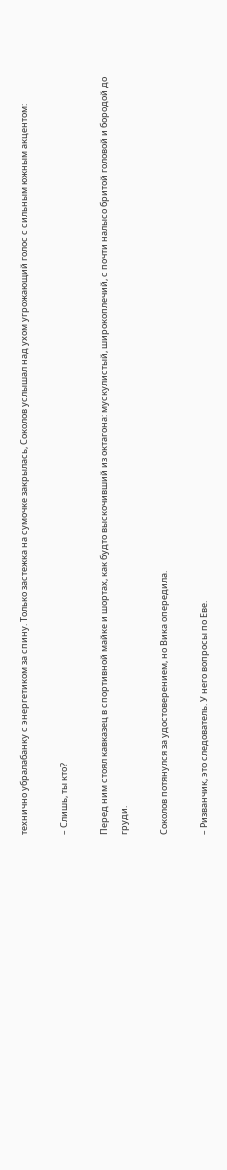технично убралабанку с энергетиком за спину. Только застежка на сумочке закрылась, Соколов услышал над ухом угрожающий голос с сильным южным акцентом:

– Слишь, ты кто?

Перед ним стоял кавказец в спортивной майке и шортах, как будто выскочивший из октагона: мускулистый, широкоплечий, с почти налысо бритой головой и бородой до груди.

Соколов потянулся за удостоверением, но Вика опередила.

– Ризванчик, это следователь. У него вопросы по Еве.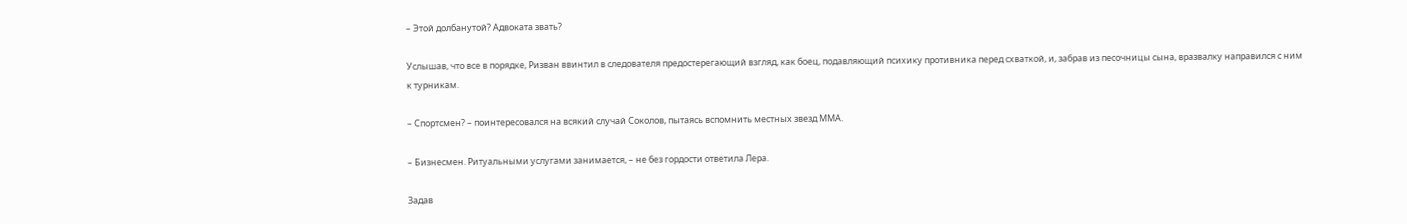– Этой долбанутой? Адвоката звать?

Услышав, что все в порядке, Ризван ввинтил в следователя предостерегающий взгляд, как боец, подавляющий психику противника перед схваткой, и, забрав из песочницы сына, вразвалку направился с ним к турникам.

– Спортсмен? – поинтересовался на всякий случай Соколов, пытаясь вспомнить местных звезд ММА.

– Бизнесмен. Ритуальными услугами занимается, – не без гордости ответила Лера.

Задав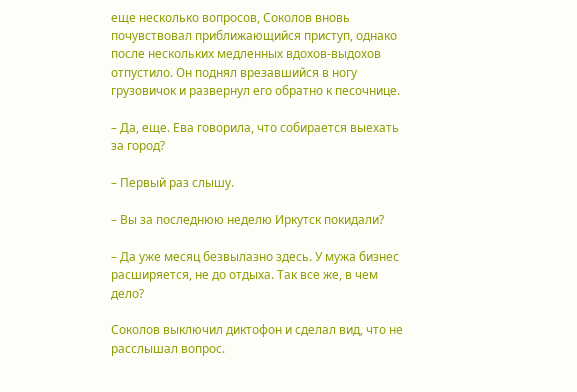еще несколько вопросов, Соколов вновь почувствовал приближающийся приступ, однако после нескольких медленных вдохов-выдохов отпустило. Он поднял врезавшийся в ногу грузовичок и развернул его обратно к песочнице.

– Да, еще. Ева говорила, что собирается выехать за город?

– Первый раз слышу.

– Вы за последнюю неделю Иркутск покидали?

– Да уже месяц безвылазно здесь. У мужа бизнес расширяется, не до отдыха. Так все же, в чем дело?

Соколов выключил диктофон и сделал вид, что не расслышал вопрос.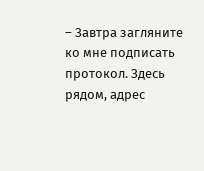– Завтра загляните ко мне подписать протокол. Здесь рядом, адрес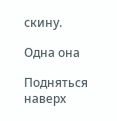скину.

Одна она

Подняться наверх